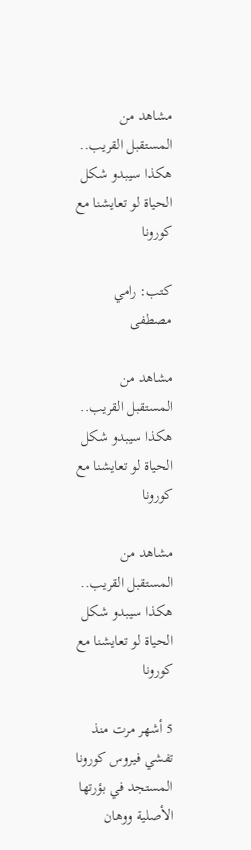مشاهد من المستقبل القريب.. هكذا سيبدو شكل الحياة لو تعايشنا مع كورونا

كتب: رامي مصطفى

مشاهد من المستقبل القريب.. هكذا سيبدو شكل الحياة لو تعايشنا مع كورونا

مشاهد من المستقبل القريب.. هكذا سيبدو شكل الحياة لو تعايشنا مع كورونا

5 أشهر مرت منذ تفشي فيروس كورونا المستجد في بؤرتها الأصلية ووهان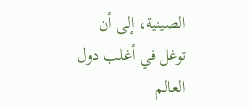الصينية، إلى أن توغل في أغلب دول العالم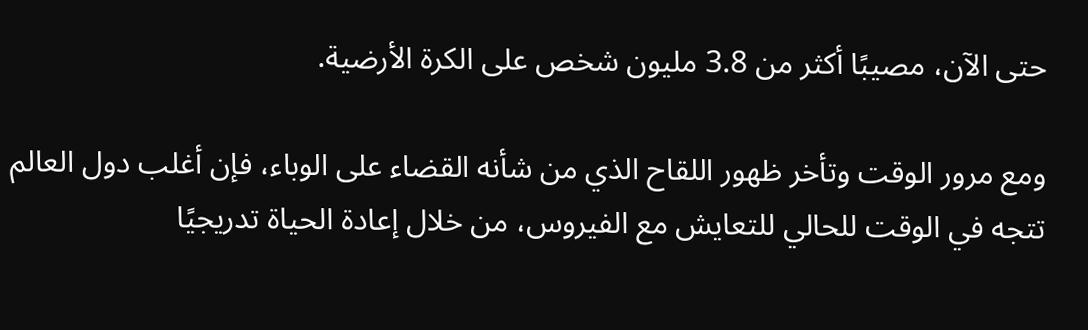حتى الآن، مصيبًا أكثر من 3.8 مليون شخص على الكرة الأرضية.

ومع مرور الوقت وتأخر ظهور اللقاح الذي من شأنه القضاء على الوباء، فإن أغلب دول العالم تتجه في الوقت للحالي للتعايش مع الفيروس، من خلال إعادة الحياة تدريجيًا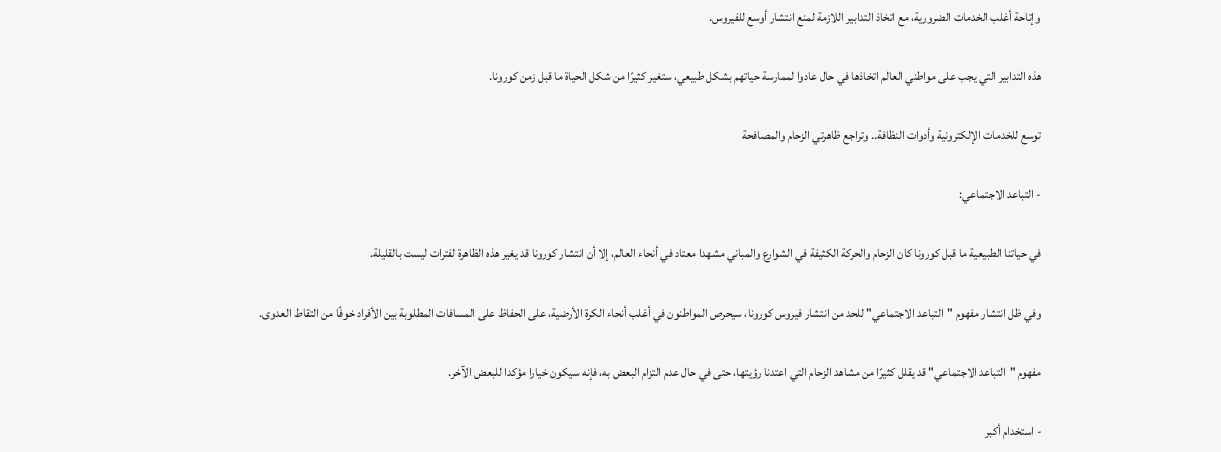وإتاحة أغلب الخدمات الضرورية، مع اتخاذ التدابير اللازمة لمنع انتشار أوسع للفيروس.

هذه التدابير التي يجب على مواطني العالم اتخاذها في حال عادوا لممارسة حياتهم بشكل طبيعي، ستغير كثيرًا من شكل الحياة ما قبل زمن كورونا.

توسع للخدمات الإلكترونية وأدوات النظافة.. وتراجع ظاهرتي الزحام والمصافحة

- التباعد الاجتماعي:

في حياتنا الطبيعية ما قبل كورونا كان الزحام والحركة الكثيفة في الشوارع والمباني مشهدا معتاد في أنحاء العالم، إلا أن انتشار كورونا قد يغير هذه الظاهرة لفترات ليست بالقليلة.

وفي ظل انتشار مفهوم "التباعد الاجتماعي" للحد من انتشار فيروس كورونا، سيحرص المواطنون في أغلب أنحاء الكرة الأرضية، على الحفاظ على المسافات المطلوبة بين الأفراد خوفًا من التقاط العدوى.

مفهوم "التباعد الاجتماعي" قد يقلل كثيرًا من مشاهد الزحام التي اعتدنا رؤيتها، حتى في حال عدم التزام البعض به، فإنه سيكون خيارا مؤكدا للبعض الآخر.

- استخدام أكبر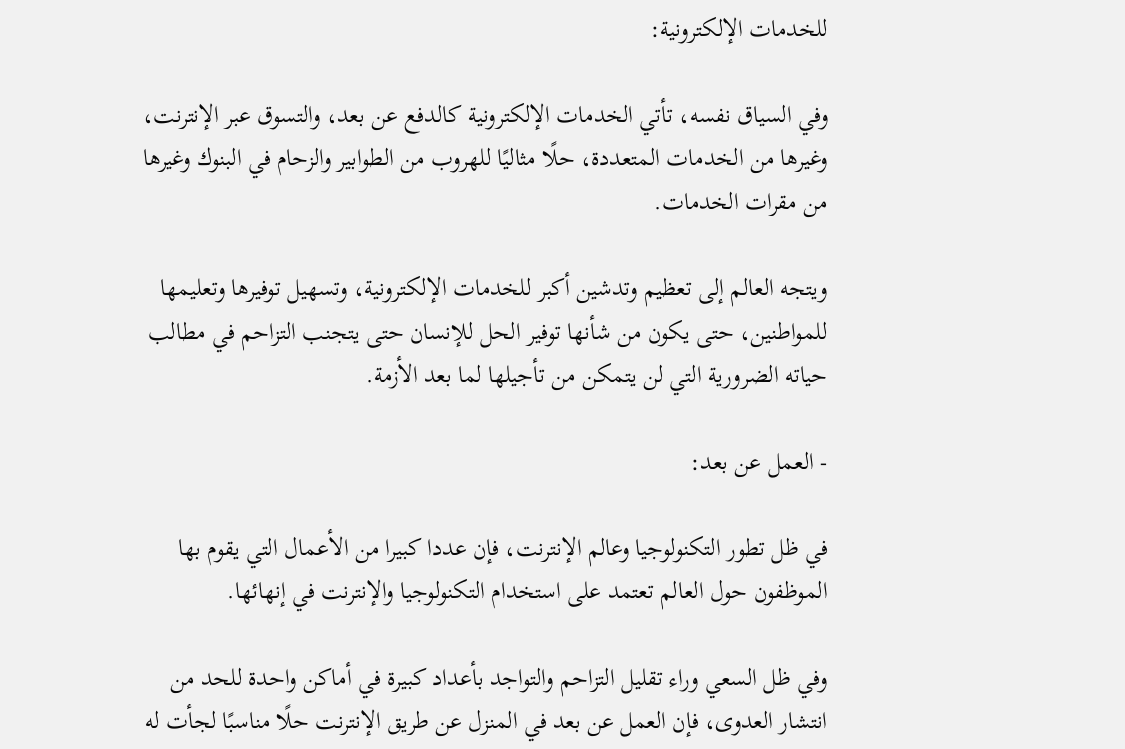للخدمات الإلكترونية:

وفي السياق نفسه، تأتي الخدمات الإلكترونية كالدفع عن بعد، والتسوق عبر الإنترنت، وغيرها من الخدمات المتعددة، حلًا مثاليًا للهروب من الطوابير والزحام في البنوك وغيرها من مقرات الخدمات.

ويتجه العالم إلى تعظيم وتدشين أكبر للخدمات الإلكترونية، وتسهيل توفيرها وتعليمها للمواطنين، حتى يكون من شأنها توفير الحل للإنسان حتى يتجنب التزاحم في مطالب حياته الضرورية التي لن يتمكن من تأجيلها لما بعد الأزمة.

- العمل عن بعد:

في ظل تطور التكنولوجيا وعالم الإنترنت، فإن عددا كبيرا من الأعمال التي يقوم بها الموظفون حول العالم تعتمد على استخدام التكنولوجيا والإنترنت في إنهائها.

وفي ظل السعي وراء تقليل التزاحم والتواجد بأعداد كبيرة في أماكن واحدة للحد من انتشار العدوى، فإن العمل عن بعد في المنزل عن طريق الإنترنت حلًا مناسبًا لجأت له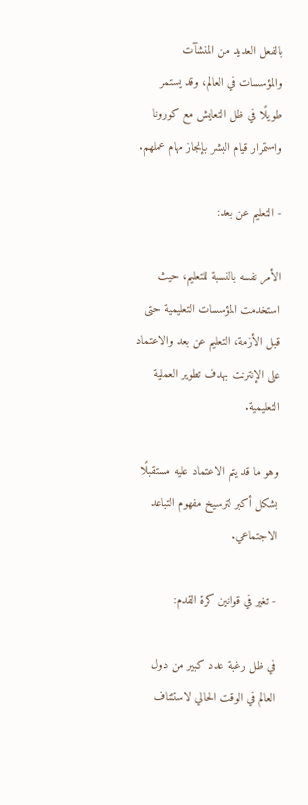بالفعل العديد من المنشآت والمؤسسات في العالم، وقد يستمر طويلًا في ظل التعايش مع كورونا واستمرار قيام البشر بإنجاز مهام عملهم.

- التعليم عن بعد:

الأمر نفسه بالنسبة للتعليم، حيث استخدمت المؤسسات التعليمية حتى قبل الأزمة، التعليم عن بعد والاعتماد على الإنترنت بهدف تطوير العملية التعليمية.

وهو ما قد يتم الاعتماد عليه مستقبلًا بشكل أكبر لترسيخ مفهوم التباعد الاجتماعي.

- تغير في قوانين كرة القدم:

في ظل رغبة عدد كبير من دول العالم في الوقت الحالي لاستئناف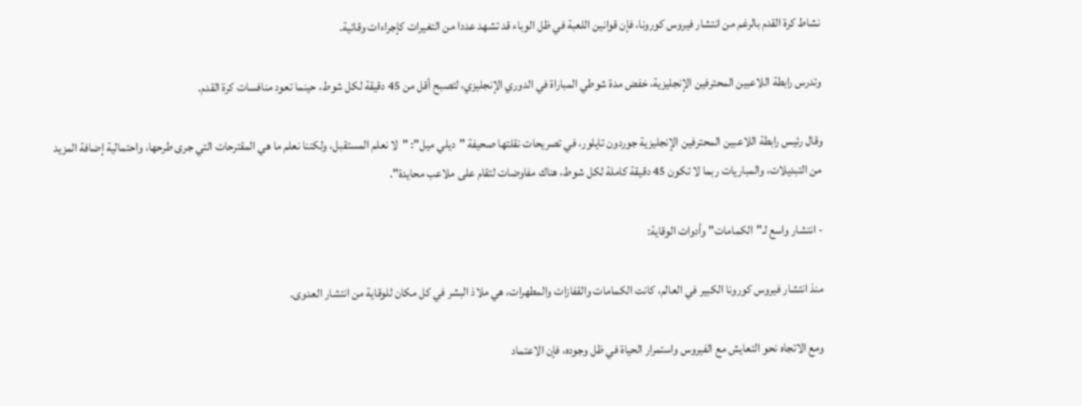نشاط كرة القدم بالرغم من انتشار فيروس كورونا، فإن قوانين اللعبة في ظل الوباء قد تشهد عددا من التغيرات كإجراءات وقائية.

وتدرس رابطة اللاعبين المحترفين الإنجليزية، خفض مدة شوطي المباراة في الدوري الإنجليزي، لتصبح أقل من 45 دقيقة لكل شوط، حينما تعود منافسات كرة القدم.

وقال رئيس رابطة اللاعبين المحترفين الإنجليزية جوردون تايلور، في تصريحات نقلتها صحيفة "ديلي ميل": "لا نعلم المستقبل، ولكننا نعلم ما هي المقترحات التي جرى طرحها، واحتمالية إضافة المزيد من التبديلات، والمباريات ربما لا تكون 45 دقيقة كاملة لكل شوط، هناك مفاوضات لتقام على ملاعب محايدة".

- انتشار واسع لـ"الكمامات" وأدوات الوقاية:

منذ انتشار فيروس كورونا الكبير في العالم، كانت الكمامات والقفازات والمطهرات، هي ملاذ البشر في كل مكان للوقاية من انتشار العدوى.

ومع الاتجاه نحو التعايش مع الفيروس واستمرار الحياة في ظل وجوده، فإن الاعتماد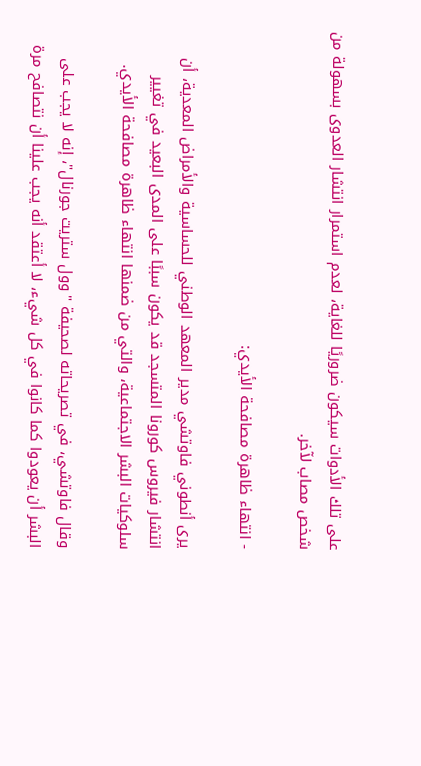على تلك الأدوات سيكون ضروريًا للغاية، لعدم استمرار انتشار العدوى بسهولة من شخص مصاب لآخر.

- انتهاء ظاهرة مصافحة الأيدي:

يرى أنطوني فاوتشي مدير المعهد الوطني للحساسية والأمراض المعدية، أن انتشار فيروس كورونا المتسجد قد يكون سببًا على المدى البعيد في تغيير سلوكيات البشر الاجتماعية، والتي من ضمنها انتهاء ظاهرة مصافحة الأيدي.

وقال فاوتشي، في تصريحاته لصحيفة "وول ستريت جورنال"، إنه لا يجب على البشر أن يعودوا كما كانوا في كل شيء، لا أعتقد أنه يجب علينا أن نتصافح مرة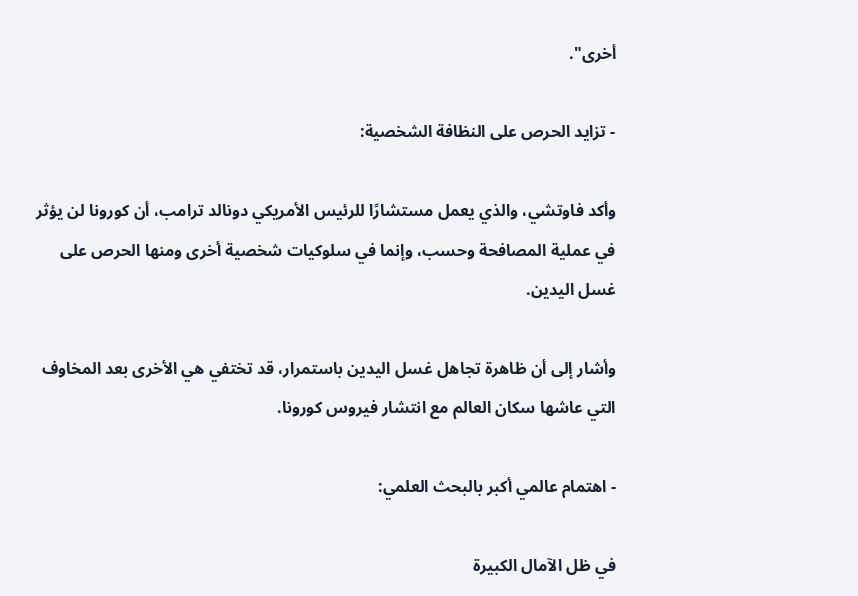أخرى".

- تزايد الحرص على النظافة الشخصية:

وأكد فاوتشي، والذي يعمل مستشارًا للرئيس الأمريكي دونالد ترامب، أن كورونا لن يؤثر في عملية المصافحة وحسب، وإنما في سلوكيات شخصية أخرى ومنها الحرص على غسل اليدين.

وأشار إلى أن ظاهرة تجاهل غسل اليدين باستمرار، قد تختفي هي الأخرى بعد المخاوف التي عاشها سكان العالم مع انتشار فيروس كورونا.

- اهتمام عالمي أكبر بالبحث العلمي:

في ظل الآمال الكبيرة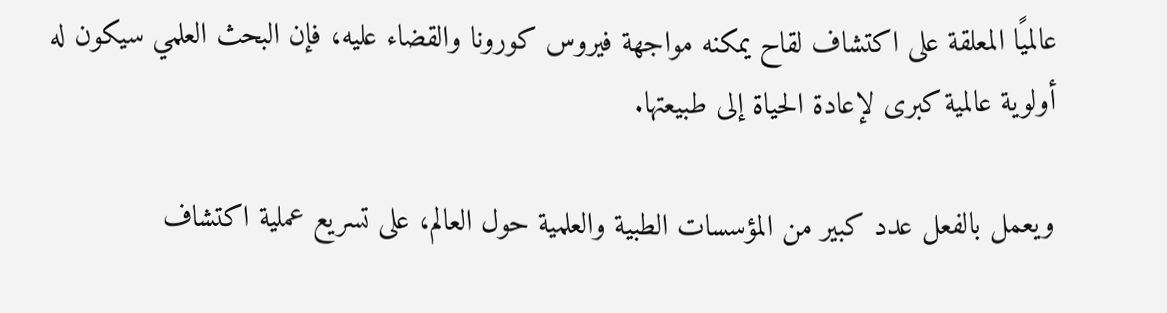عالميًا المعلقة على اكتشاف لقاح يمكنه مواجهة فيروس كورونا والقضاء عليه، فإن البحث العلمي سيكون له أولوية عالمية كبرى لإعادة الحياة إلى طبيعتها.

ويعمل بالفعل عدد كبير من المؤسسات الطبية والعلمية حول العالم، على تسريع عملية اكتشاف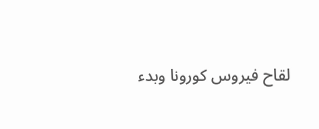لقاح فيروس كورونا وبدء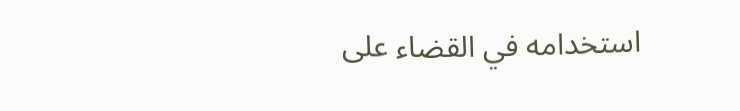استخدامه في القضاء على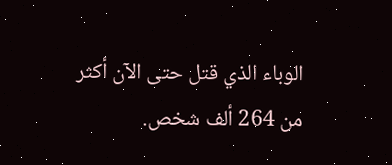الوباء الذي قتل حتى الآن أكثر من 264 ألف شخص.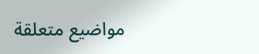مواضيع متعلقة